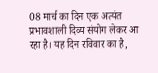08 मार्च का दिन एक अत्यंत प्रभावशाली दिव्य संयोग लेकर आ रहा है। यह दिन रविवार का है,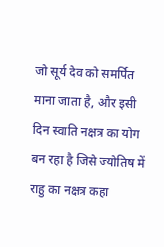जो सूर्य देव को समर्पित माना जाता है, और इसी दिन स्वाति नक्षत्र का योग बन रहा है जिसे ज्योतिष में राहु का नक्षत्र कहा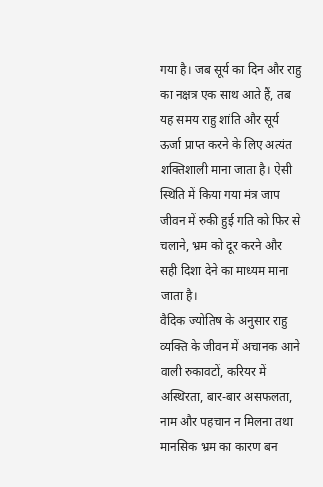गया है। जब सूर्य का दिन और राहु का नक्षत्र एक साथ आते हैं, तब यह समय राहु शांति और सूर्य ऊर्जा प्राप्त करने के लिए अत्यंत शक्तिशाली माना जाता है। ऐसी स्थिति में किया गया मंत्र जाप जीवन में रुकी हुई गति को फिर से चलाने, भ्रम को दूर करने और सही दिशा देने का माध्यम माना जाता है।
वैदिक ज्योतिष के अनुसार राहु व्यक्ति के जीवन में अचानक आने वाली रुकावटों, करियर में अस्थिरता, बार-बार असफलता, नाम और पहचान न मिलना तथा मानसिक भ्रम का कारण बन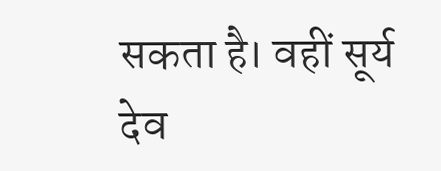सकता है। वहीं सूर्य देव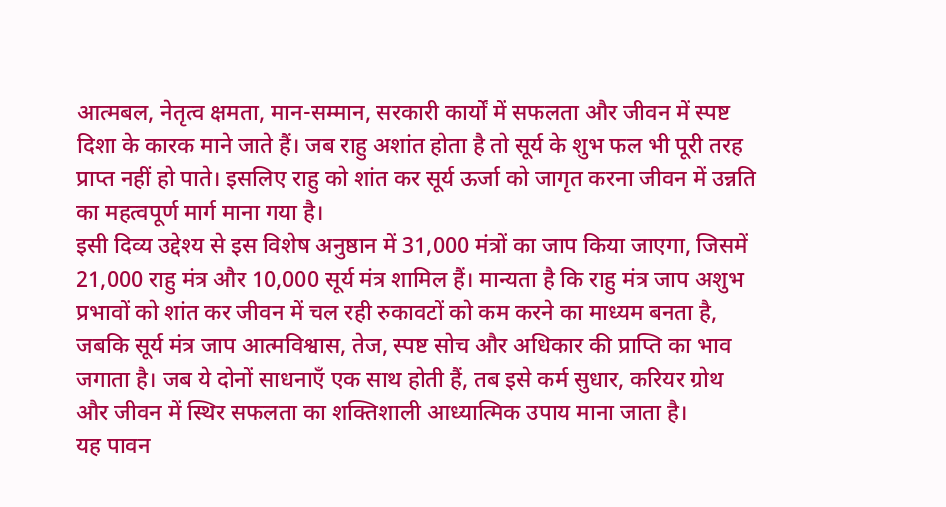आत्मबल, नेतृत्व क्षमता, मान-सम्मान, सरकारी कार्यों में सफलता और जीवन में स्पष्ट दिशा के कारक माने जाते हैं। जब राहु अशांत होता है तो सूर्य के शुभ फल भी पूरी तरह प्राप्त नहीं हो पाते। इसलिए राहु को शांत कर सूर्य ऊर्जा को जागृत करना जीवन में उन्नति का महत्वपूर्ण मार्ग माना गया है।
इसी दिव्य उद्देश्य से इस विशेष अनुष्ठान में 31,000 मंत्रों का जाप किया जाएगा, जिसमें 21,000 राहु मंत्र और 10,000 सूर्य मंत्र शामिल हैं। मान्यता है कि राहु मंत्र जाप अशुभ प्रभावों को शांत कर जीवन में चल रही रुकावटों को कम करने का माध्यम बनता है, जबकि सूर्य मंत्र जाप आत्मविश्वास, तेज, स्पष्ट सोच और अधिकार की प्राप्ति का भाव जगाता है। जब ये दोनों साधनाएँ एक साथ होती हैं, तब इसे कर्म सुधार, करियर ग्रोथ और जीवन में स्थिर सफलता का शक्तिशाली आध्यात्मिक उपाय माना जाता है।
यह पावन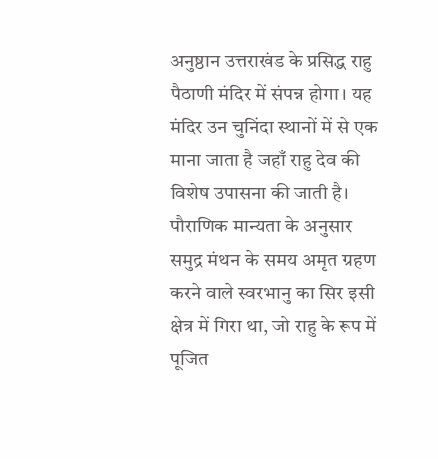अनुष्ठान उत्तराखंड के प्रसिद्ध राहु पैठाणी मंदिर में संपन्न होगा। यह मंदिर उन चुनिंदा स्थानों में से एक माना जाता है जहाँ राहु देव की विशेष उपासना की जाती है। पौराणिक मान्यता के अनुसार समुद्र मंथन के समय अमृत ग्रहण करने वाले स्वरभानु का सिर इसी क्षेत्र में गिरा था, जो राहु के रूप में पूजित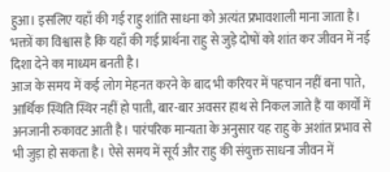हुआ। इसलिए यहाँ की गई राहु शांति साधना को अत्यंत प्रभावशाली माना जाता है। भक्तों का विश्वास है कि यहाँ की गई प्रार्थना राहु से जुड़े दोषों को शांत कर जीवन में नई दिशा देने का माध्यम बनती है।
आज के समय में कई लोग मेहनत करने के बाद भी करियर में पहचान नहीं बना पाते, आर्थिक स्थिति स्थिर नहीं हो पाती, बार-बार अवसर हाथ से निकल जाते हैं या कार्यों में अनजानी रुकावट आती है। पारंपरिक मान्यता के अनुसार यह राहु के अशांत प्रभाव से भी जुड़ा हो सकता है। ऐसे समय में सूर्य और राहु की संयुक्त साधना जीवन में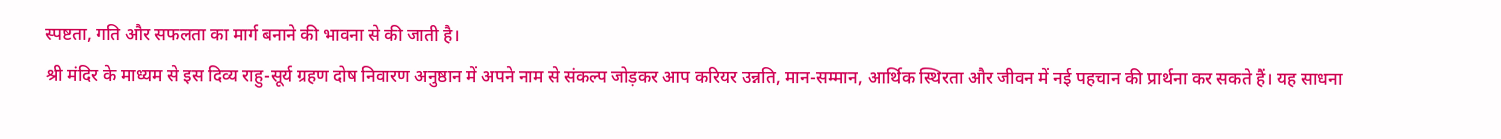स्पष्टता, गति और सफलता का मार्ग बनाने की भावना से की जाती है।
श्री मंदिर के माध्यम से इस दिव्य राहु-सूर्य ग्रहण दोष निवारण अनुष्ठान में अपने नाम से संकल्प जोड़कर आप करियर उन्नति, मान-सम्मान, आर्थिक स्थिरता और जीवन में नई पहचान की प्रार्थना कर सकते हैं। यह साधना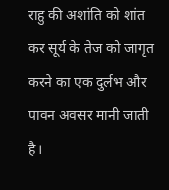राहु की अशांति को शांत कर सूर्य के तेज को जागृत करने का एक दुर्लभ और पावन अवसर मानी जाती है।